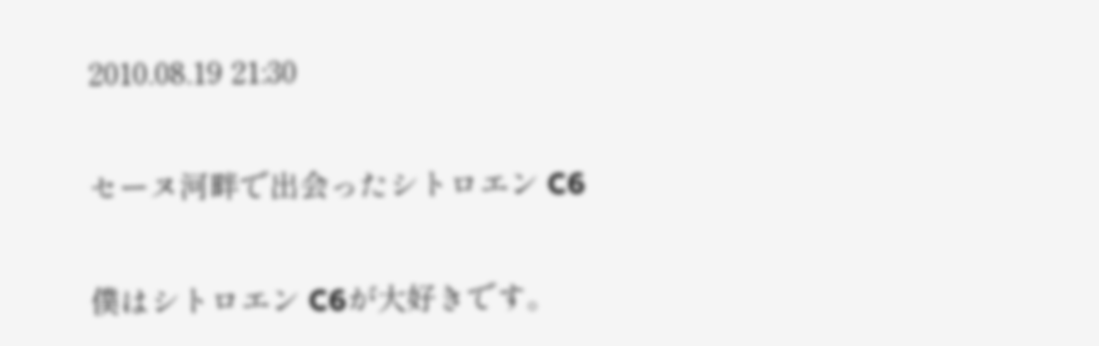2010.08.19 21:30

セーヌ河畔で出会ったシトロエン C6

僕はシトロエン C6が大好きです。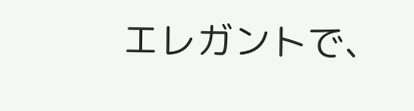エレガントで、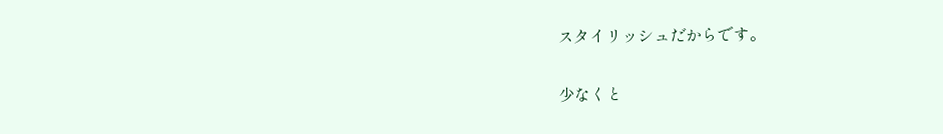スタイリッシュだからです。

少なくと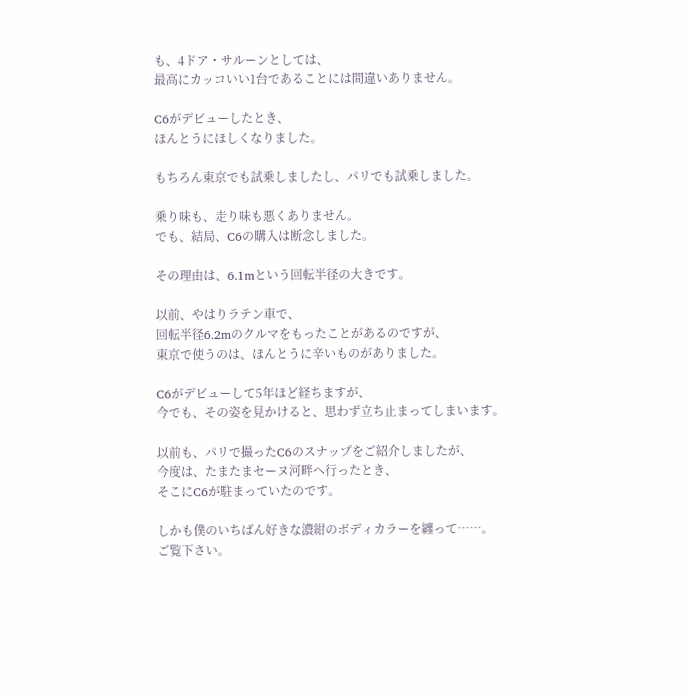も、4ドア・サルーンとしては、
最高にカッコいい1台であることには間違いありません。

C6がデビューしたとき、
ほんとうにほしくなりました。

もちろん東京でも試乗しましたし、パリでも試乗しました。

乗り味も、走り味も悪くありません。
でも、結局、C6の購入は断念しました。

その理由は、6.1mという回転半径の大きです。

以前、やはりラテン車で、
回転半径6.2mのクルマをもったことがあるのですが、
東京で使うのは、ほんとうに辛いものがありました。

C6がデビューして5年ほど経ちますが、
今でも、その姿を見かけると、思わず立ち止まってしまいます。

以前も、パリで撮ったC6のスナップをご紹介しましたが、
今度は、たまたまセーヌ河畔へ行ったとき、
そこにC6が駐まっていたのです。

しかも僕のいちばん好きな濃紺のボディカラーを纏って……。
ご覧下さい。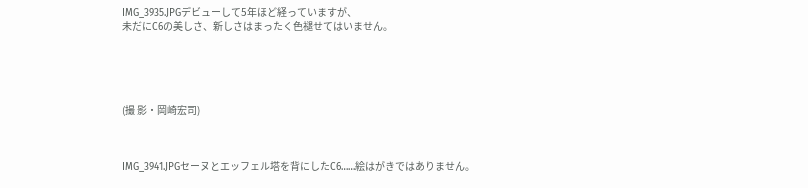IMG_3935.JPGデビューして5年ほど経っていますが、
未だにC6の美しさ、新しさはまったく色褪せてはいません。





(撮 影・岡崎宏司)



IMG_3941.JPGセーヌとエッフェル塔を背にしたC6……絵はがきではありません。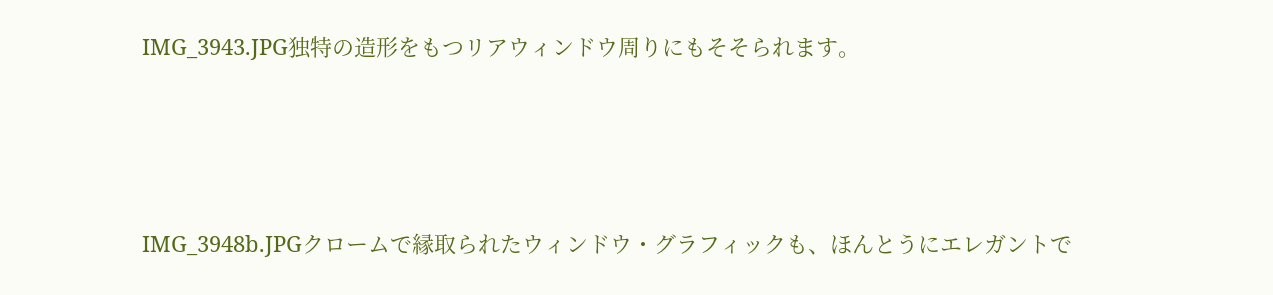IMG_3943.JPG独特の造形をもつリアウィンドウ周りにもそそられます。




IMG_3948b.JPGクロームで縁取られたウィンドウ・グラフィックも、ほんとうにエレガントで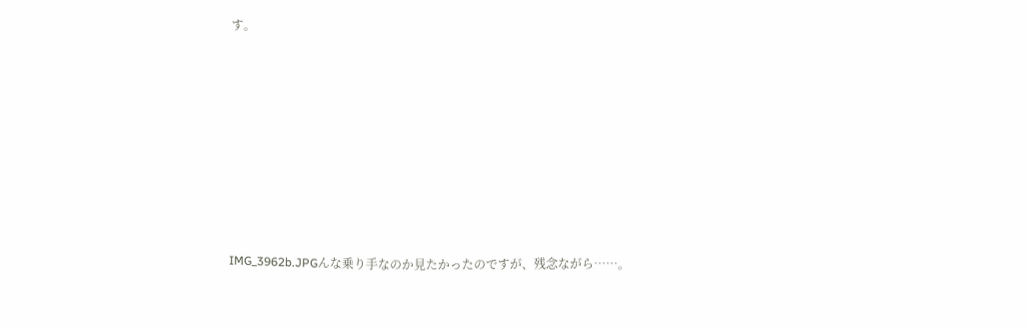す。











IMG_3962b.JPGんな乗り手なのか見たかったのですが、残念ながら……。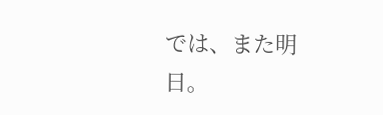では、また明日。